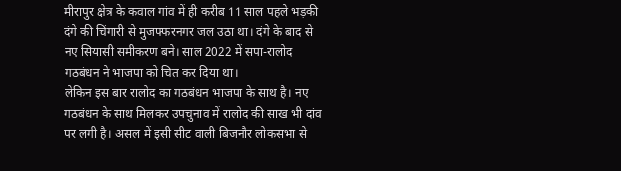मीरापुर क्षेत्र के कवाल गांव में ही करीब 11 साल पहले भड़की दंगे की चिंगारी से मुजफ्फरनगर जल उठा था। दंगे के बाद से नए सियासी समीकरण बने। साल 2022 में सपा-रालोद गठबंधन ने भाजपा को चित कर दिया था।
लेकिन इस बार रालोद का गठबंधन भाजपा के साथ है। नए गठबंधन के साथ मिलकर उपचुनाव में रालोद की साख भी दांव पर लगी है। असल में इसी सीट वाली बिजनौर लोकसभा से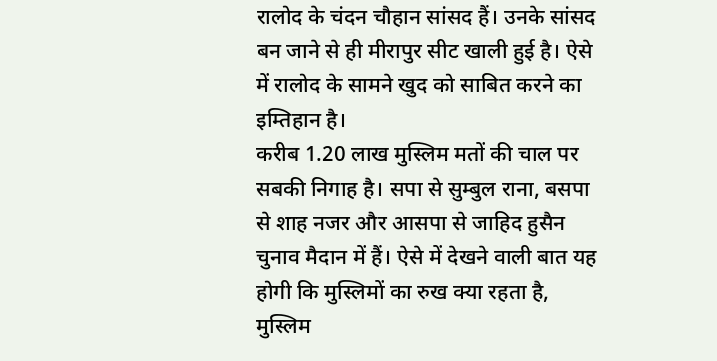रालोद के चंदन चौहान सांसद हैं। उनके सांसद बन जाने से ही मीरापुर सीट खाली हुई है। ऐसे में रालोद के सामने खुद को साबित करने का इम्तिहान है।
करीब 1.20 लाख मुस्लिम मतों की चाल पर सबकी निगाह है। सपा से सुम्बुल राना, बसपा से शाह नजर और आसपा से जाहिद हुसैन चुनाव मैदान में हैं। ऐसे में देखने वाली बात यह होगी कि मुस्लिमों का रुख क्या रहता है, मुस्लिम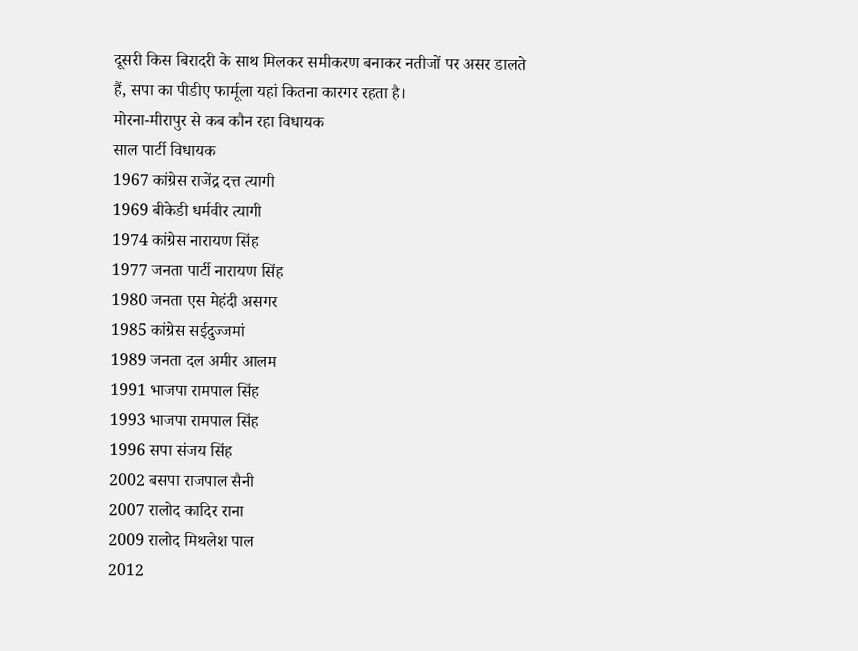दूसरी किस बिरादरी के साथ मिलकर समीकरण बनाकर नतीजों पर असर डालते हैं, सपा का पीडीए फार्मूला यहां कितना कारगर रहता है।
मोरना-मीरापुर से कब कौन रहा विधायक
साल पार्टी विधायक
1967 कांग्रेस राजेंद्र दत्त त्यागी
1969 बीकेडी धर्मवीर त्यागी
1974 कांग्रेस नारायण सिंह
1977 जनता पार्टी नारायण सिंह
1980 जनता एस मेहंदी असगर
1985 कांग्रेस सईदुज्जमां
1989 जनता दल अमीर आलम
1991 भाजपा रामपाल सिंह
1993 भाजपा रामपाल सिंह
1996 सपा संजय सिंह
2002 बसपा राजपाल सैनी
2007 रालोद कादिर राना
2009 रालोद मिथलेश पाल
2012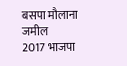बसपा मौलाना जमील
2017 भाजपा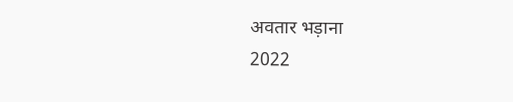अवतार भड़ाना
2022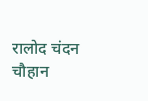रालोद चंदन चौहान